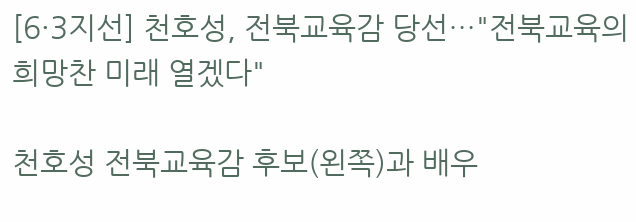[6·3지선] 천호성, 전북교육감 당선…"전북교육의 희망찬 미래 열겠다"

천호성 전북교육감 후보(왼쪽)과 배우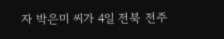자 박은미 씨가 4일 전북 전주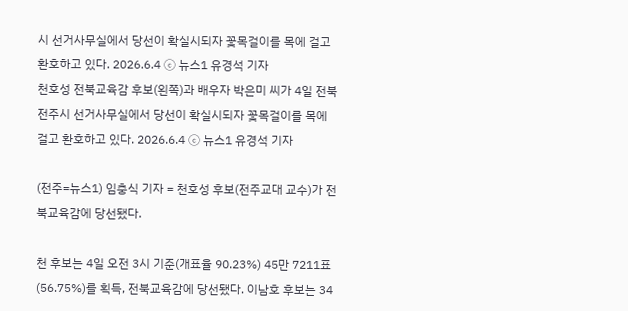시 선거사무실에서 당선이 확실시되자 꽃목걸이를 목에 걸고 환호하고 있다. 2026.6.4 ⓒ 뉴스1 유경석 기자
천호성 전북교육감 후보(왼쪽)과 배우자 박은미 씨가 4일 전북 전주시 선거사무실에서 당선이 확실시되자 꽃목걸이를 목에 걸고 환호하고 있다. 2026.6.4 ⓒ 뉴스1 유경석 기자

(전주=뉴스1) 임충식 기자 = 천호성 후보(전주교대 교수)가 전북교육감에 당선됐다.

천 후보는 4일 오전 3시 기준(개표율 90.23%) 45만 7211표(56.75%)를 획득, 전북교육감에 당선됐다. 이남호 후보는 34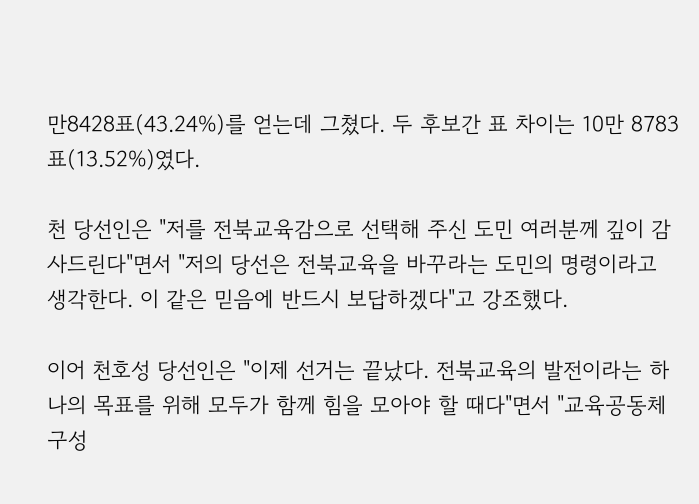만8428표(43.24%)를 얻는데 그쳤다. 두 후보간 표 차이는 10만 8783표(13.52%)였다.

천 당선인은 "저를 전북교육감으로 선택해 주신 도민 여러분께 깊이 감사드린다"면서 "저의 당선은 전북교육을 바꾸라는 도민의 명령이라고 생각한다. 이 같은 믿음에 반드시 보답하겠다"고 강조했다.

이어 천호성 당선인은 "이제 선거는 끝났다. 전북교육의 발전이라는 하나의 목표를 위해 모두가 함께 힘을 모아야 할 때다"면서 "교육공동체 구성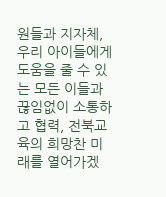원들과 지자체, 우리 아이들에게 도움을 줄 수 있는 모든 이들과 끊임없이 소통하고 협력, 전북교육의 희망찬 미래를 열어가겠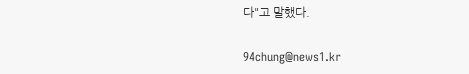다"고 말했다.

94chung@news1.kr